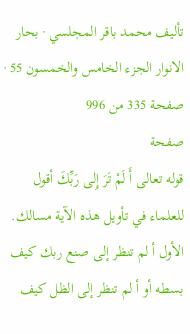تأليف محمد باقر المجلسي · بحار الانوار الجزء الخامس والخمسون 55 · صفحة 335 من 996
صفحة
قوله تعالى أَ لَمْ تَرَ إِلى رَبِّكَ أقول للعلماء في تأويل هذه الآية مسالك.
الأول أ لم تنظر إلى صنع ربك كيف بسطه أو أ لم تنظر إلى الظل كيف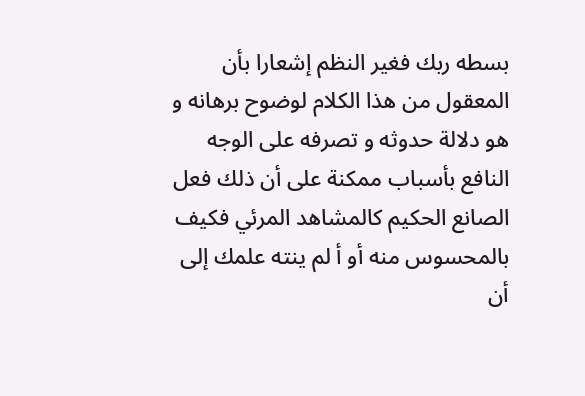بسطه ربك فغير النظم إشعارا بأن المعقول من هذا الكلام لوضوح برهانه و هو دلالة حدوثه و تصرفه على الوجه النافع بأسباب ممكنة على أن ذلك فعل الصانع الحكيم كالمشاهد المرئي فكيف بالمحسوس منه أو أ لم ينته علمك إلى أن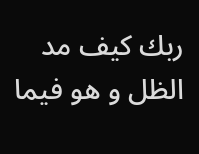ربك كيف مد الظل و هو فيما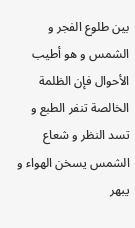بين طلوع الفجر و الشمس و هو أطيب الأحوال فإن الظلمة الخالصة تنفر الطبع و تسد النظر و شعاع الشمس يسخن الهواء و يبهر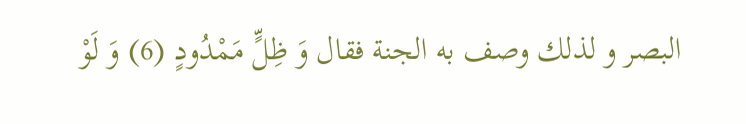البصر و لذلك وصف به الجنة فقال وَ ظِلٍّ مَمْدُودٍ (6) وَ لَوْ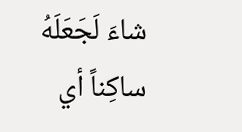شاءَ لَجَعَلَهُ ساكِناً أي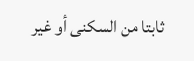ثابتا من السكنى أو غير